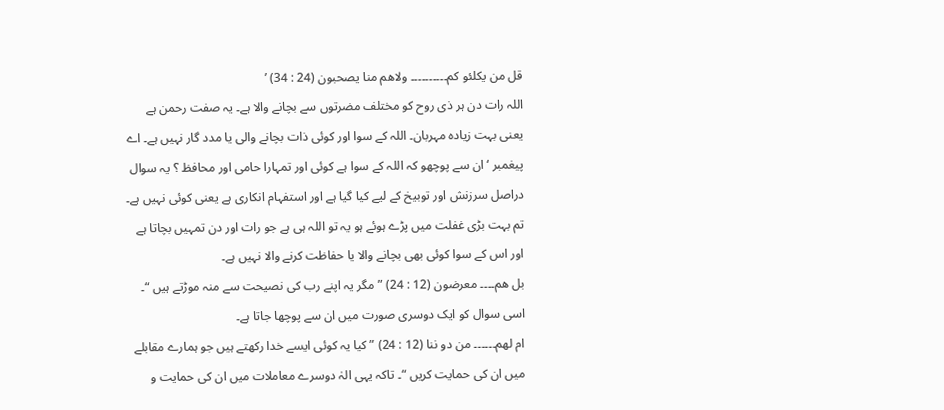قل من یکلئو کم۔۔۔۔۔۔۔۔۔۔ ولاھم منا یصحبون (24 : 34) ’
اللہ رات دن ہر ذی روح کو مختلف مضرتوں سے بچانے والا ہے۔ یہ صفت رحمن ہے یعنی بہت زیادہ مہربان۔ اللہ کے سوا اور کوئی ذات بچانے والی یا مدد گار نہیں ہے۔ اے پیغمبر ‘ ان سے پوچھو کہ اللہ کے سوا ہے کوئی اور تمہارا حامی اور محافظ ؟ یہ سوال دراصل سرزنش اور توبیخ کے لیے کیا گیا ہے اور استفہام انکاری ہے یعنی کوئی نہیں ہے۔ تم بہت بڑی غفلت میں پڑے ہوئے ہو یہ تو اللہ ہی ہے جو رات اور دن تمہیں بچاتا ہے اور اس کے سوا کوئی بھی بچانے والا یا حفاظت کرنے والا نہیں ہے۔
بل ھم۔۔۔۔ معرضون (12 : 24) ” مگر یہ اپنے رب کی نصیحت سے منہ موڑتے ہیں “۔ اسی سوال کو ایک دوسری صورت میں ان سے پوچھا جاتا ہے۔
ام لھم۔۔۔۔۔۔ من دو ننا (12 : 24) ” کیا یہ کوئی ایسے خدا رکھتے ہیں جو ہمارے مقابلے میں ان کی حمایت کریں “۔ تاکہ یہی الہٰ دوسرے معاملات میں ان کی حمایت و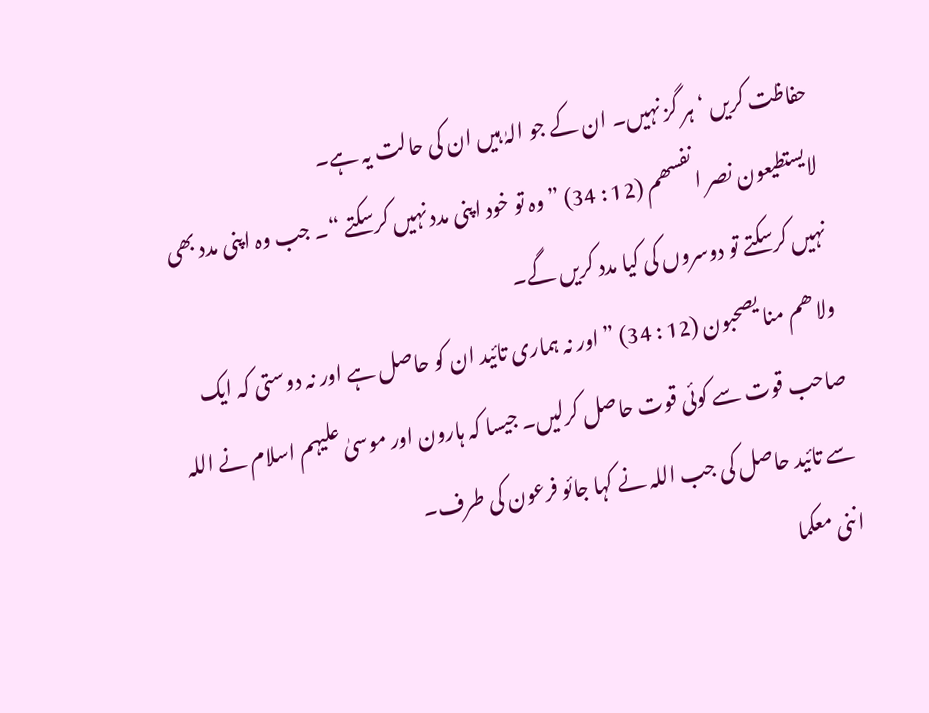حفاظت کریں ‘ ہر گز نہیں۔ ان کے جو الہٰ ہیں ان کی حالت یہ ہے۔
لایستطیعون نصر انفسھم (12 : 34) ” وہ تو خود اپنی مدد نہیں کرسکتے “۔ جب وہ اپنی مدد بھی نہیں کرسکتے تو دوسروں کی کیا مدد کریں گے۔
ولا ھم منا یصحبون (12 : 34) ” اور نہ ہماری تائید ان کو حاصل ہے اور نہ دوستی کہ ایک صاحب قوت سے کوئی قوت حاصل کرلیں۔ جیسا کہ ہارون اور موسیٰ علیہم اسلام نے اللہ سے تائید حاصل کی جب اللہ نے کہا جائو فرعون کی طرف۔
اننی معکما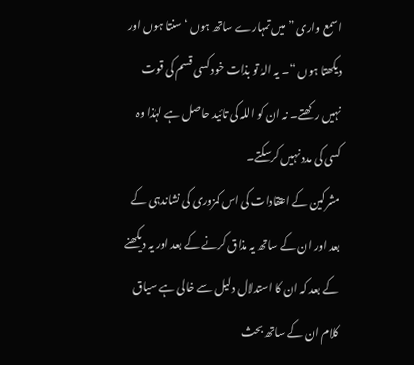اسمع واری ” میں تمہارے ساتھ ہوں ‘ سنتا ہوں اور دیکھتا ہوں “۔ یہ الہٰ تو بذات خود کسی قسم کی قوت نہیں رکھتے۔ نہ ان کو اللہ کی تائید حاصل ہے لہٰذا وہ کسی کی مدد نہیں کرسکتے۔
مشرکین کے اعتقادات کی اس کمزوری کی نشاندہی کے بعد اور ان کے ساتھ یہ مذاق کرنے کے بعد اور یہ دیکھنے کے بعد کہ ان کا استدلال دلیل سے خالی ہے سیاق کلام ان کے ساتھ بحث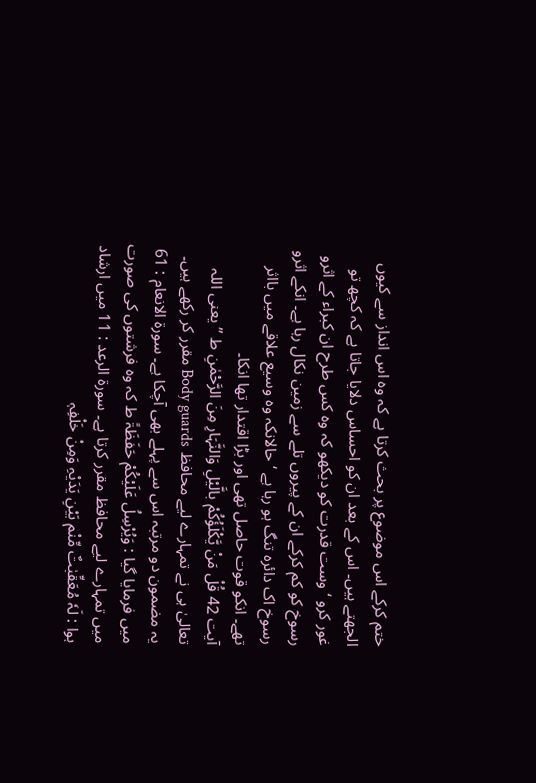ختم کرکے اس موضوع پر بحث کرتا ہے کہ وہ اس انداز سے کیوں الجھتے ہیں۔ اس کے بعد ان کو احساس دلایا جاتا ہے کہ کچھ تو غور کرو ‘ وست قدرت کو دیکھو کہ وہ کس طرح ان کبراء کے اثرو رسوخ کو کم کرکے ان کے پیروں تلے سے زمین نکال رہا ہے۔ انکے اثرو رسوخ اک دائرہ تنگ ہو رہا ہے ‘ حالانکہ وہ وسیع علاقے میں بااثر تھے۔ انکو قوت حاصل تھی اور بڑا اقتدار تھا انکا۔
آیت 42 قُلْ مَنْ یَّکْلَؤُکُمْ بالَّیْلِ وَالنَّہَارِ مِنَ الرَّحْمٰنِ ط ”یعنی اللہ تعالیٰ ہی نے تمہارے لیے محافظ Body guards مقرر کر رکھے ہیں۔ یہ مضمون دو مرتبہ اس سے پہلے بھی آچکا ہے۔ سورة الانعام : 61 میں فرمایا گیا : وَیُرْسِلُ عَلَیْکُمْ حَفَظَۃً ط کہ وہ فرشتوں کی صورت میں تمہارے لیے محافظ مقرر کرتا ہے۔ سورة الرعد : 11 میں ارشاد ہوا : لَہٗ مُعَقِّبٰتٌ مِّنْم بَیْنِ یَدَیْہِ وَمِنْ خَلْفِہٖ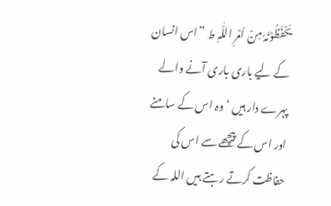یَحْفَظُوْنَہٗ مِنْ اَمْرِ اللّٰہِ ط ”اس انسان کے لیے باری باری آنے والے پہرے دار ہیں ‘ وہ اس کے سامنے اور اس کے پیچھے سے اس کی حفاظت کرتے رہتے ہیں اللہ کے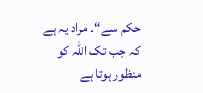حکم سے“۔ مراد یہ ہے کہ جب تک اللہ کو منظور ہوتا ہے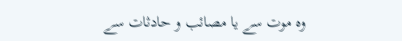وہ موت سے یا مصائب و حادثات سے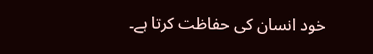خود انسان کی حفاظت کرتا ہے۔